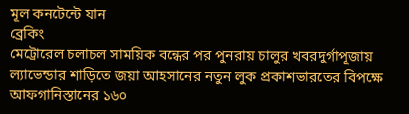মূল কনটেন্টে যান
ব্রেকিং
মেট্রোরেল চলাচল সাময়িক বন্ধের পর পুনরায় চালুর খবরদুর্গাপূজায় ল্যাভেন্ডার শাড়িতে জয়া আহসানের নতুন লুক প্রকাশভারতের বিপক্ষে আফগানিস্তানের ১৬০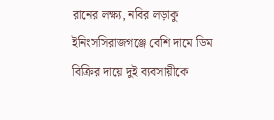রানের লক্ষ্য, নবির লড়াকু ইনিংসসিরাজগঞ্জে বেশি দামে ডিম বিক্রির দায়ে দুই ব্যবসায়ীকে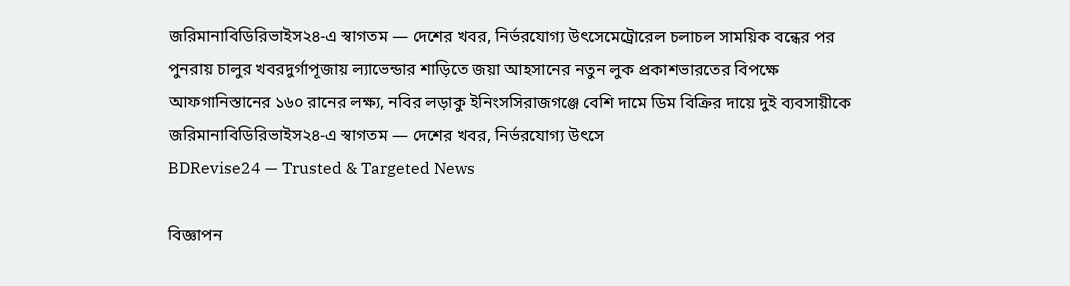জরিমানাবিডিরিভাইস২৪-এ স্বাগতম — দেশের খবর, নির্ভরযোগ্য উৎসেমেট্রোরেল চলাচল সাময়িক বন্ধের পর পুনরায় চালুর খবরদুর্গাপূজায় ল্যাভেন্ডার শাড়িতে জয়া আহসানের নতুন লুক প্রকাশভারতের বিপক্ষে আফগানিস্তানের ১৬০ রানের লক্ষ্য, নবির লড়াকু ইনিংসসিরাজগঞ্জে বেশি দামে ডিম বিক্রির দায়ে দুই ব্যবসায়ীকে জরিমানাবিডিরিভাইস২৪-এ স্বাগতম — দেশের খবর, নির্ভরযোগ্য উৎসে
BDRevise24 — Trusted & Targeted News

বিজ্ঞাপন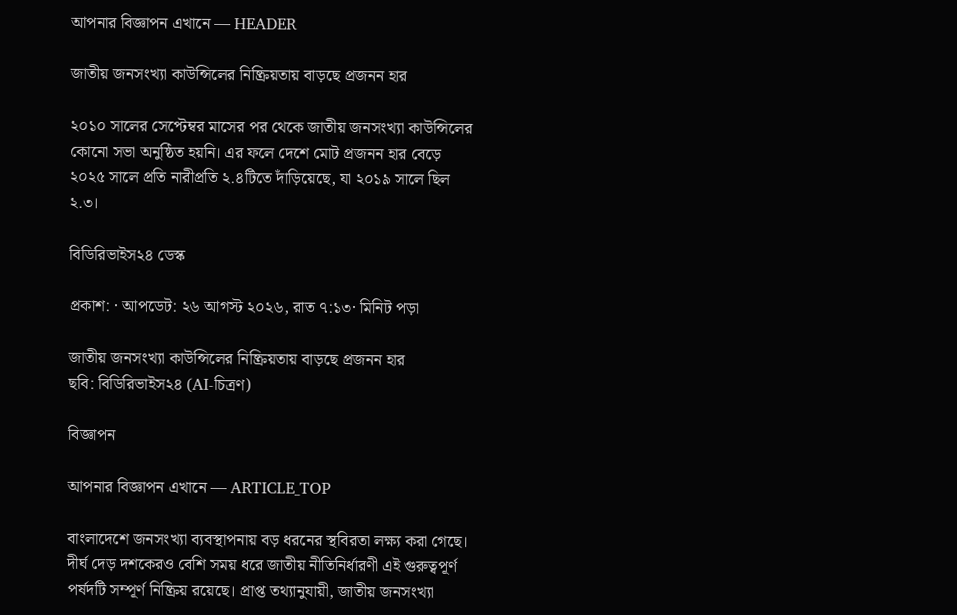আপনার বিজ্ঞাপন এখানে — HEADER

জাতীয় জনসংখ্যা কাউন্সিলের নিষ্ক্রিয়তায় বাড়ছে প্রজনন হার

২০১০ সালের সেপ্টেম্বর মাসের পর থেকে জাতীয় জনসংখ্যা কাউন্সিলের কোনো সভা অনুষ্ঠিত হয়নি। এর ফলে দেশে মোট প্রজনন হার বেড়ে ২০২৫ সালে প্রতি নারীপ্রতি ২.৪টিতে দাঁড়িয়েছে, যা ২০১৯ সালে ছিল ২.৩।

বিডিরিভাইস২৪ ডেস্ক

প্রকাশ: · আপডেট: ২৬ আগস্ট ২০২৬, রাত ৭:১৩· মিনিট পড়া

জাতীয় জনসংখ্যা কাউন্সিলের নিষ্ক্রিয়তায় বাড়ছে প্রজনন হার
ছবি: বিডিরিভাইস২৪ (AI-চিত্রণ)

বিজ্ঞাপন

আপনার বিজ্ঞাপন এখানে — ARTICLE_TOP

বাংলাদেশে জনসংখ্যা ব্যবস্থাপনায় বড় ধরনের স্থবিরতা লক্ষ্য করা গেছে। দীর্ঘ দেড় দশকেরও বেশি সময় ধরে জাতীয় নীতিনির্ধারণী এই গুরুত্বপূর্ণ পর্ষদটি সম্পূর্ণ নিষ্ক্রিয় রয়েছে। প্রাপ্ত তথ্যানুযায়ী, জাতীয় জনসংখ্যা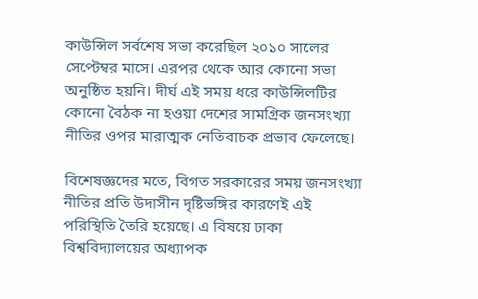কাউন্সিল সর্বশেষ সভা করেছিল ২০১০ সালের সেপ্টেম্বর মাসে। এরপর থেকে আর কোনো সভা অনুষ্ঠিত হয়নি। দীর্ঘ এই সময় ধরে কাউন্সিলটির কোনো বৈঠক না হওয়া দেশের সামগ্রিক জনসংখ্যা নীতির ওপর মারাত্মক নেতিবাচক প্রভাব ফেলেছে।

বিশেষজ্ঞদের মতে, বিগত সরকারের সময় জনসংখ্যা নীতির প্রতি উদাসীন দৃষ্টিভঙ্গির কারণেই এই পরিস্থিতি তৈরি হয়েছে। এ বিষয়ে ঢাকা বিশ্ববিদ্যালয়ের অধ্যাপক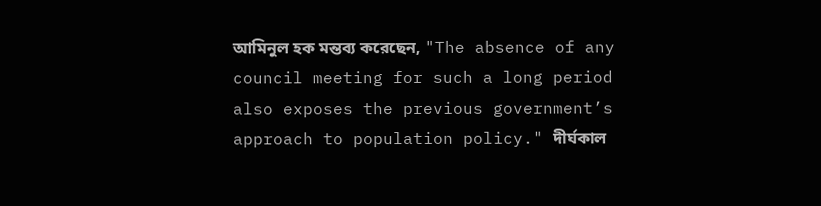আমিনুল হক মন্তব্য করেছেন, "The absence of any council meeting for such a long period also exposes the previous government’s approach to population policy." দীর্ঘকাল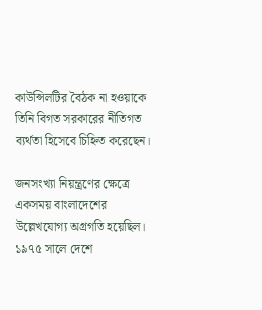কাউন্সিলটির বৈঠক না হওয়াকে তিনি বিগত সরকারের নীতিগত ব্যর্থতা হিসেবে চিহ্নিত করেছেন।

জনসংখ্যা নিয়ন্ত্রণের ক্ষেত্রে একসময় বাংলাদেশের উল্লেখযোগ্য অগ্রগতি হয়েছিল। ১৯৭৫ সালে দেশে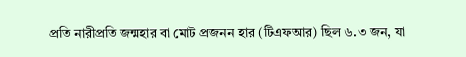প্রতি নারীপ্রতি জন্মহার বা মোট প্রজনন হার (টিএফআর) ছিল ৬.৩ জন, যা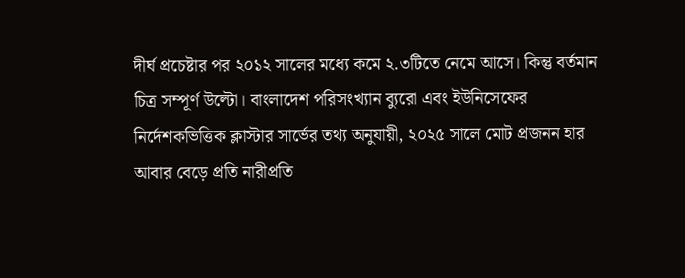দীর্ঘ প্রচেষ্টার পর ২০১২ সালের মধ্যে কমে ২.৩টিতে নেমে আসে। কিন্তু বর্তমান চিত্র সম্পূর্ণ উল্টো। বাংলাদেশ পরিসংখ্যান ব্যুরো এবং ইউনিসেফের নির্দেশকভিত্তিক ক্লাস্টার সার্ভের তথ্য অনুযায়ী, ২০২৫ সালে মোট প্রজনন হার আবার বেড়ে প্রতি নারীপ্রতি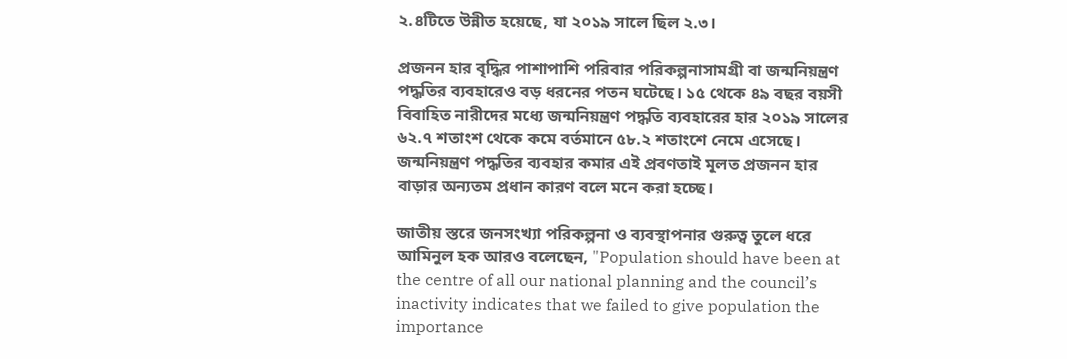২.৪টিতে উন্নীত হয়েছে, যা ২০১৯ সালে ছিল ২.৩।

প্রজনন হার বৃদ্ধির পাশাপাশি পরিবার পরিকল্পনাসামগ্রী বা জন্মনিয়ন্ত্রণ পদ্ধতির ব্যবহারেও বড় ধরনের পতন ঘটেছে। ১৫ থেকে ৪৯ বছর বয়সী বিবাহিত নারীদের মধ্যে জন্মনিয়ন্ত্রণ পদ্ধতি ব্যবহারের হার ২০১৯ সালের ৬২.৭ শতাংশ থেকে কমে বর্তমানে ৫৮.২ শতাংশে নেমে এসেছে। জন্মনিয়ন্ত্রণ পদ্ধতির ব্যবহার কমার এই প্রবণতাই মূলত প্রজনন হার বাড়ার অন্যতম প্রধান কারণ বলে মনে করা হচ্ছে।

জাতীয় স্তরে জনসংখ্যা পরিকল্পনা ও ব্যবস্থাপনার গুরুত্ব তুলে ধরে আমিনুল হক আরও বলেছেন, "Population should have been at the centre of all our national planning and the council’s inactivity indicates that we failed to give population the importance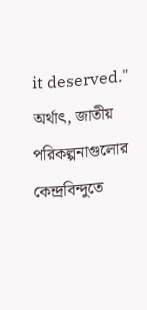it deserved." অর্থাৎ, জাতীয় পরিকল্পনাগুলোর কেন্দ্রবিন্দুতে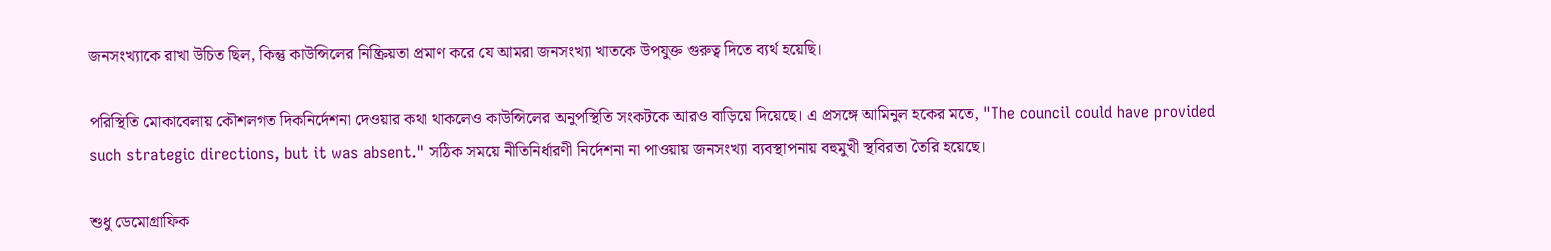জনসংখ্যাকে রাখা উচিত ছিল, কিন্তু কাউন্সিলের নিষ্ক্রিয়তা প্রমাণ করে যে আমরা জনসংখ্যা খাতকে উপযুক্ত গুরুত্ব দিতে ব্যর্থ হয়েছি।

পরিস্থিতি মোকাবেলায় কৌশলগত দিকনির্দেশনা দেওয়ার কথা থাকলেও কাউন্সিলের অনুপস্থিতি সংকটকে আরও বাড়িয়ে দিয়েছে। এ প্রসঙ্গে আমিনুল হকের মতে, "The council could have provided such strategic directions, but it was absent." সঠিক সময়ে নীতিনির্ধারণী নির্দেশনা না পাওয়ায় জনসংখ্যা ব্যবস্থাপনায় বহুমুখী স্থবিরতা তৈরি হয়েছে।

শুধু ডেমোগ্রাফিক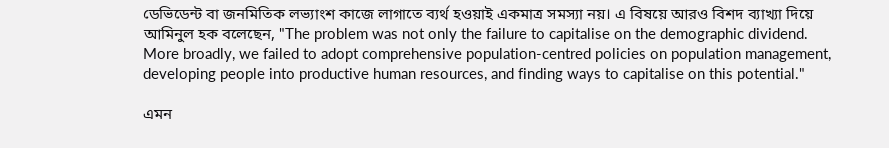ডেভিডেন্ট বা জনমিতিক লভ্যাংশ কাজে লাগাতে ব্যর্থ হওয়াই একমাত্র সমস্যা নয়। এ বিষয়ে আরও বিশদ ব্যাখ্যা দিয়ে আমিনুল হক বলেছেন, "The problem was not only the failure to capitalise on the demographic dividend. More broadly, we failed to adopt comprehensive population-centred policies on population management, developing people into productive human resources, and finding ways to capitalise on this potential."

এমন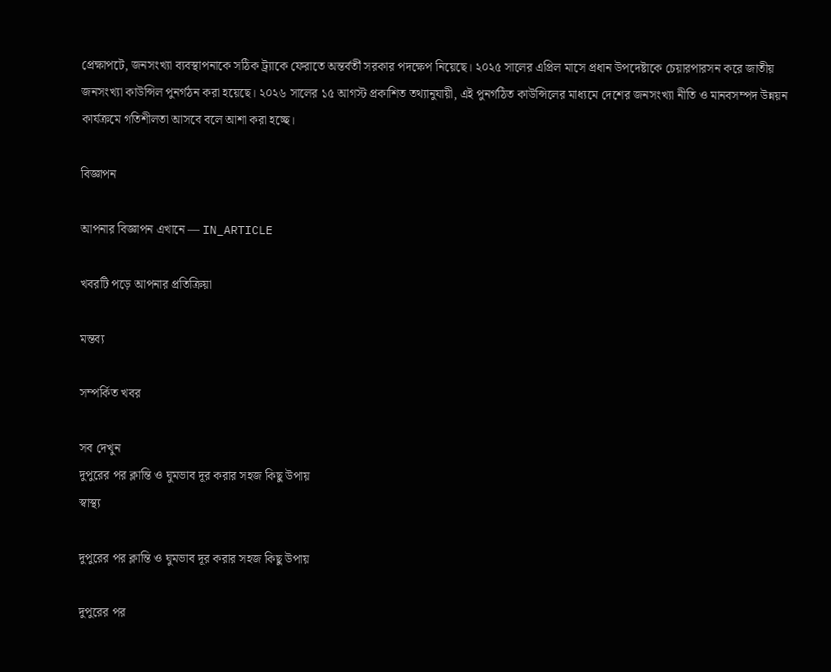প্রেক্ষাপটে, জনসংখ্যা ব্যবস্থাপনাকে সঠিক ট্র্যাকে ফেরাতে অন্তর্বর্তী সরকার পদক্ষেপ নিয়েছে। ২০২৫ সালের এপ্রিল মাসে প্রধান উপদেষ্টাকে চেয়ারপারসন করে জাতীয় জনসংখ্যা কাউন্সিল পুনর্গঠন করা হয়েছে। ২০২৬ সালের ১৫ আগস্ট প্রকাশিত তথ্যানুযায়ী, এই পুনর্গঠিত কাউন্সিলের মাধ্যমে দেশের জনসংখ্যা নীতি ও মানবসম্পদ উন্নয়ন কার্যক্রমে গতিশীলতা আসবে বলে আশা করা হচ্ছে।

বিজ্ঞাপন

আপনার বিজ্ঞাপন এখানে — IN_ARTICLE

খবরটি পড়ে আপনার প্রতিক্রিয়া

মন্তব্য

সম্পর্কিত খবর

সব দেখুন
দুপুরের পর ক্লান্তি ও ঘুমভাব দূর করার সহজ কিছু উপায়
স্বাস্থ্য

দুপুরের পর ক্লান্তি ও ঘুমভাব দূর করার সহজ কিছু উপায়

দুপুরের পর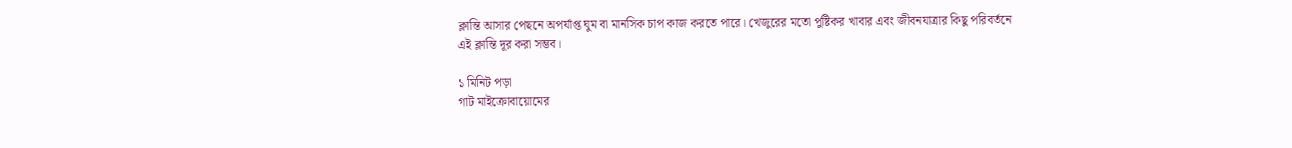ক্লান্তি আসার পেছনে অপর্যাপ্ত ঘুম বা মানসিক চাপ কাজ করতে পারে। খেজুরের মতো পুষ্টিকর খাবার এবং জীবনযাত্রার কিছু পরিবর্তনে এই ক্লান্তি দূর করা সম্ভব।

১ মিনিট পড়া
গাট মাইক্রোবায়োমের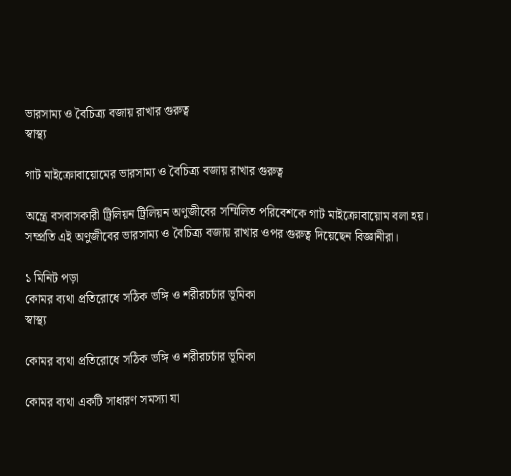ভারসাম্য ও বৈচিত্র্য বজায় রাখার গুরুত্ব
স্বাস্থ্য

গাট মাইক্রোবায়োমের ভারসাম্য ও বৈচিত্র্য বজায় রাখার গুরুত্ব

অন্ত্রে বসবাসকারী ট্রিলিয়ন ট্রিলিয়ন অণুজীবের সম্মিলিত পরিবেশকে গাট মাইক্রোবায়োম বলা হয়। সম্প্রতি এই অণুজীবের ভারসাম্য ও বৈচিত্র্য বজায় রাখার ওপর গুরুত্ব দিয়েছেন বিজ্ঞানীরা।

১ মিনিট পড়া
কোমর ব্যথা প্রতিরোধে সঠিক ভঙ্গি ও শরীরচর্চার ভূমিকা
স্বাস্থ্য

কোমর ব্যথা প্রতিরোধে সঠিক ভঙ্গি ও শরীরচর্চার ভূমিকা

কোমর ব্যথা একটি সাধারণ সমস্যা যা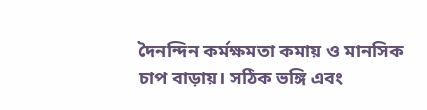দৈনন্দিন কর্মক্ষমতা কমায় ও মানসিক চাপ বাড়ায়। সঠিক ভঙ্গি এবং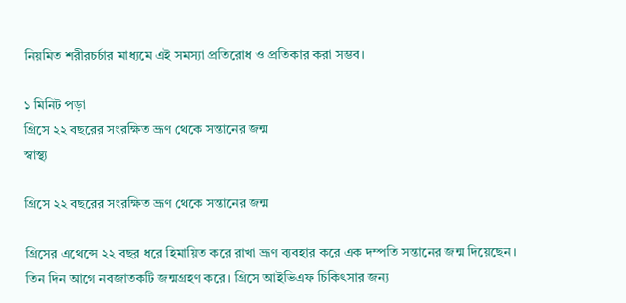নিয়মিত শরীরচর্চার মাধ্যমে এই সমস্যা প্রতিরোধ ও প্রতিকার করা সম্ভব।

১ মিনিট পড়া
গ্রিসে ২২ বছরের সংরক্ষিত ভ্রূণ থেকে সন্তানের জন্ম
স্বাস্থ্য

গ্রিসে ২২ বছরের সংরক্ষিত ভ্রূণ থেকে সন্তানের জন্ম

গ্রিসের এথেন্সে ২২ বছর ধরে হিমায়িত করে রাখা ভ্রূণ ব্যবহার করে এক দম্পতি সন্তানের জন্ম দিয়েছেন। তিন দিন আগে নবজাতকটি জন্মগ্রহণ করে। গ্রিসে আইভিএফ চিকিৎসার জন্য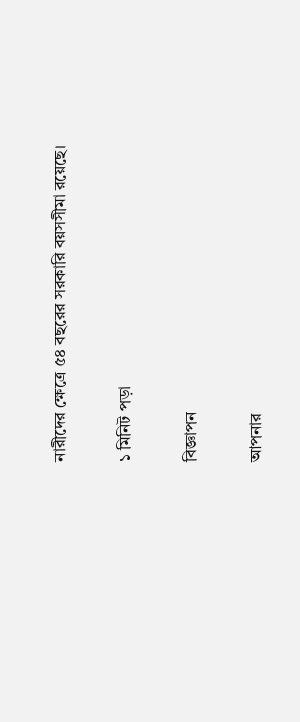নারীদের ক্ষেত্রে ৫৪ বছরের সরকারি বয়সসীমা রয়েছে।

১ মিনিট পড়া

বিজ্ঞাপন

আপনার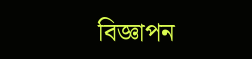বিজ্ঞাপন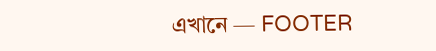এখানে — FOOTER